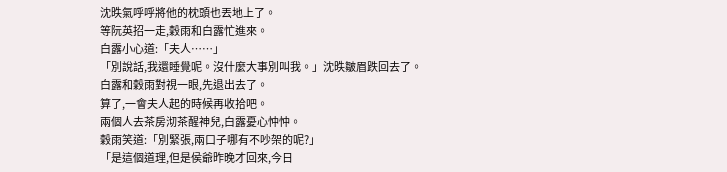沈昳氣呼呼將他的枕頭也丟地上了。
等阮英招一走,穀雨和白露忙進來。
白露小心道:「夫人……」
「別說話,我還睡覺呢。沒什麼大事別叫我。」沈昳皺眉跌回去了。
白露和穀雨對視一眼,先退出去了。
算了,一會夫人起的時候再收拾吧。
兩個人去茶房沏茶醒神兒,白露憂心忡忡。
穀雨笑道:「別緊張,兩口子哪有不吵架的呢?」
「是這個道理,但是侯爺昨晚才回來,今日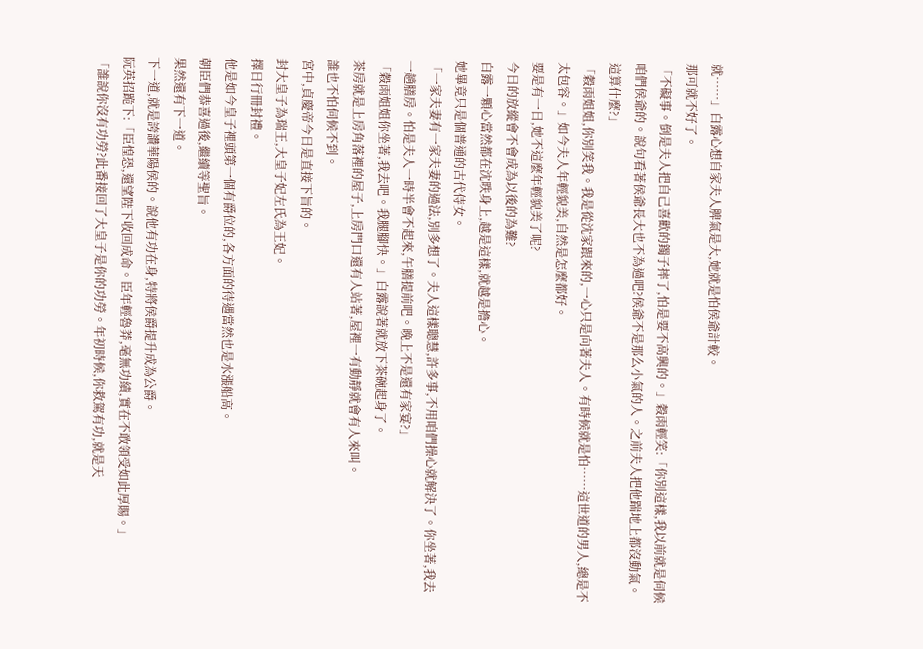就……」白露心想自家夫人脾氣是大,她就是怕侯爺計較。
那可就不好了。
「不礙事。倒是夫人把自己喜歡的鐲子摔了,怕是要不高興的。」穀雨輕笑:「你別這樣,我以前就是伺候咱們侯爺的。說句看著侯爺長大也不為過吧?侯爺不是那么小氣的人。之前夫人把他踹地上都沒動氣。這算什麼?」
「穀雨姐姐,你別笑我。我是從沈家跟來的,一心只是向著夫人。有時候就是怕……這世道的男人,總是不太包容。」如今夫人年輕貌美,自然是怎麼都好。
要是有一日,她不這麼年輕貌美了呢?
今日的放縱會不會成為以後的為難?
白露一顆心當然都在沈昳身上,越是這樣,就越是擔心。
她畢竟只是個普通的古代侍女。
「一家夫妻有一家夫妻的過法,別多想了。夫人這樣聰慧,許多事,不用咱們操心就解決了。你坐著,我去一趟膳房。怕是夫人一時半會不起來,午膳提前吧。晚上不是還有家宴?」
「穀雨姐姐你坐著,我去吧。我腿腳快。」白露說著就放下茶碗起身了。
茶房就是上房角落裡的屋子,上房門口還有人站著,屋裡一有動靜就會有人來叫。
誰也不怕伺候不到。
宮中,貞慶帝今日是直接下旨的。
封大皇子為瑞王,大皇子妃左氏為王妃。
擇日行冊封禮。
他是如今皇子裡頭第一個有爵位的,各方面的待遇當然也是水漲船高。
朝臣們恭喜過後,繼續等聖旨。
果然還有下一道。
下一道,就是誇讚華陽侯的。說他有功在身,特將侯爵提升成為公爵。
阮英招跪下:「臣惶恐,還望陛下收回成命。臣年輕魯莽,毫無功績,實在不敢領受如此厚賜。」
「誰說你沒有功勞?此番接回了大皇子是你的功勞。年初時候,你救駕有功,就是天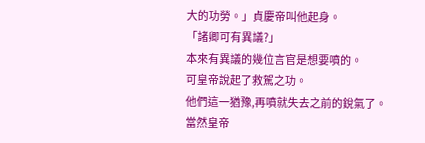大的功勞。」貞慶帝叫他起身。
「諸卿可有異議?」
本來有異議的幾位言官是想要噴的。
可皇帝說起了救駕之功。
他們這一猶豫,再噴就失去之前的銳氣了。
當然皇帝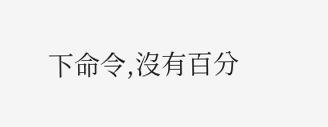下命令,沒有百分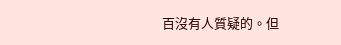百沒有人質疑的。但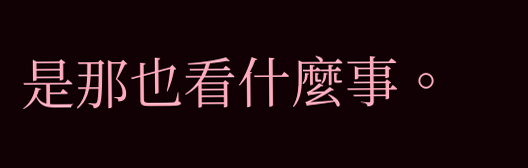是那也看什麼事。